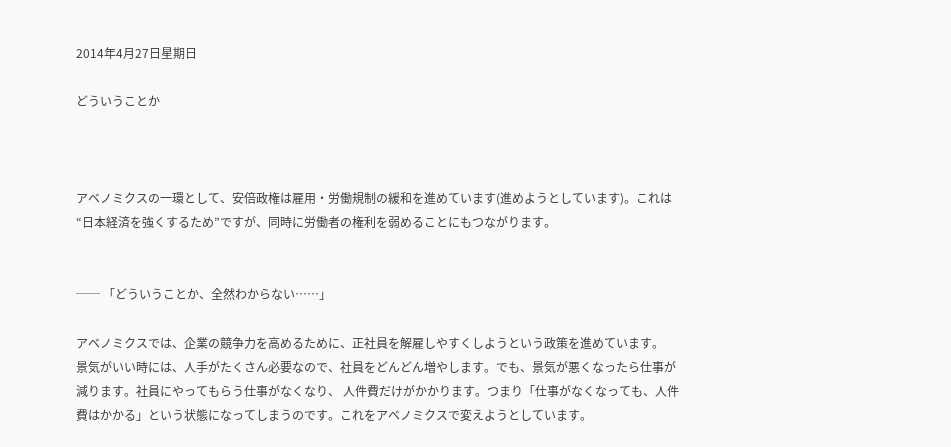2014年4月27日星期日

どういうことか



アベノミクスの一環として、安倍政権は雇用・労働規制の緩和を進めています(進めようとしています)。これは“日本経済を強くするため”ですが、同時に労働者の権利を弱めることにもつながります。


── 「どういうことか、全然わからない……」

アベノミクスでは、企業の競争力を高めるために、正社員を解雇しやすくしようという政策を進めています。
景気がいい時には、人手がたくさん必要なので、社員をどんどん増やします。でも、景気が悪くなったら仕事が減ります。社員にやってもらう仕事がなくなり、 人件費だけがかかります。つまり「仕事がなくなっても、人件費はかかる」という状態になってしまうのです。これをアベノミクスで変えようとしています。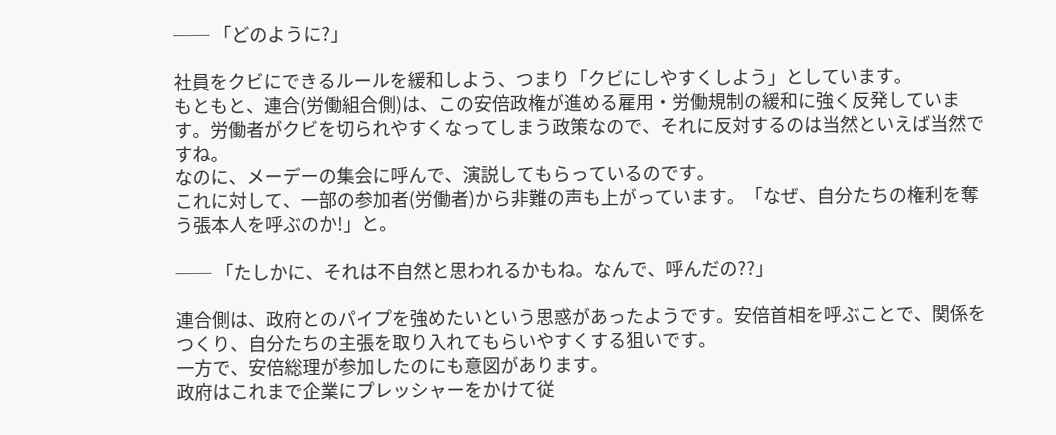── 「どのように?」

社員をクビにできるルールを緩和しよう、つまり「クビにしやすくしよう」としています。
もともと、連合(労働組合側)は、この安倍政権が進める雇用・労働規制の緩和に強く反発しています。労働者がクビを切られやすくなってしまう政策なので、それに反対するのは当然といえば当然ですね。
なのに、メーデーの集会に呼んで、演説してもらっているのです。
これに対して、一部の参加者(労働者)から非難の声も上がっています。「なぜ、自分たちの権利を奪う張本人を呼ぶのか!」と。

── 「たしかに、それは不自然と思われるかもね。なんで、呼んだの??」

連合側は、政府とのパイプを強めたいという思惑があったようです。安倍首相を呼ぶことで、関係をつくり、自分たちの主張を取り入れてもらいやすくする狙いです。
一方で、安倍総理が参加したのにも意図があります。
政府はこれまで企業にプレッシャーをかけて従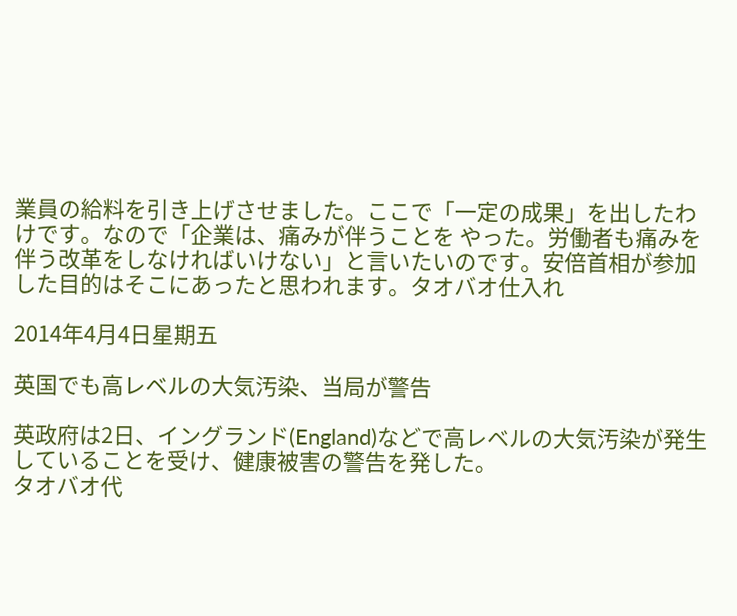業員の給料を引き上げさせました。ここで「一定の成果」を出したわけです。なので「企業は、痛みが伴うことを やった。労働者も痛みを伴う改革をしなければいけない」と言いたいのです。安倍首相が参加した目的はそこにあったと思われます。タオバオ仕入れ

2014年4月4日星期五

英国でも高レベルの大気汚染、当局が警告

英政府は2日、イングランド(England)などで高レベルの大気汚染が発生していることを受け、健康被害の警告を発した。
タオバオ代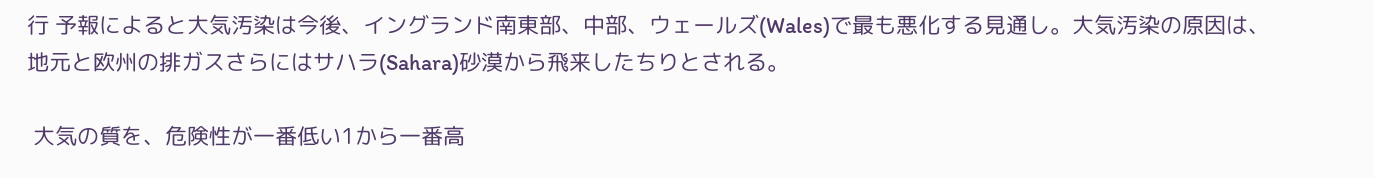行 予報によると大気汚染は今後、イングランド南東部、中部、ウェールズ(Wales)で最も悪化する見通し。大気汚染の原因は、地元と欧州の排ガスさらにはサハラ(Sahara)砂漠から飛来したちりとされる。

 大気の質を、危険性が一番低い1から一番高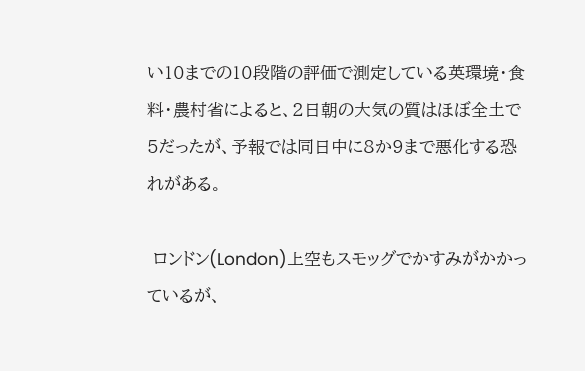い10までの10段階の評価で測定している英環境・食料・農村省によると、2日朝の大気の質はほぼ全土で5だったが、予報では同日中に8か9まで悪化する恐れがある。

 ロンドン(London)上空もスモッグでかすみがかかっているが、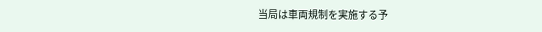当局は車両規制を実施する予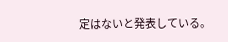定はないと発表している。